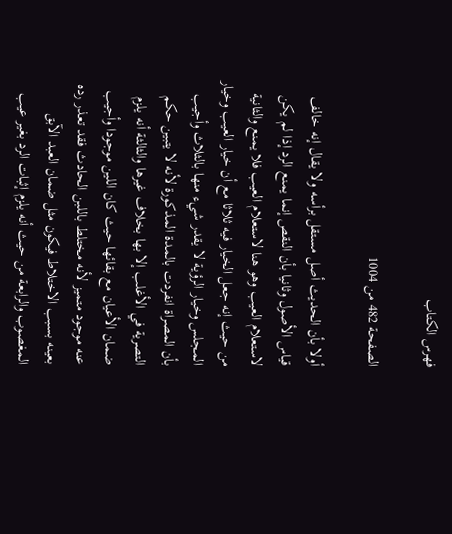فهرس الكتاب

الصفحة 482 من 1004

أولا بأن الحديث أصل مستقل برأسه ولا يقال إنه خالف قياس الأصول وثانيا بأن النقص إنما يمنع الرد إذا لم يكن لاستعلام العيب وهو هنا لاستعلام العيب فلا يمنع والثانية من حيث إنه جعل الخيار فيه ثلاثا مع أن خيار العيب وخيار المجلس وخيار الرؤية لا يقدر شيء منها بالثلاث وأجيب بأن المصراة انفردت بالمدة المذكورة لأنه لا يتبين حكم التصرية في الأغلب إلا بها بخلاف غيرها والثالثة أنه يلزم ضمان الأعيان مع بقائها حيث كان اللين موجودا وأجيب عنه موجود متميز لأنه مختلط باللبن الحادث فقد تعذر رده بعينه بسبب الاختلاط فيكون مثل ضمان العبد الآبق المغصوب والرابعة من حيث أنه يلزم إثبات الرد بغير عيب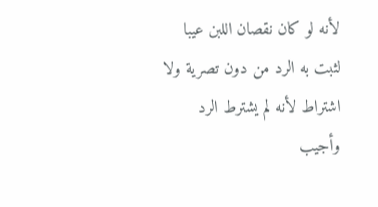لأنه لو كان نقصان اللبن عيبا لثبت به الرد من دون تصرية ولا اشتراط لأنه لم يشترط الرد وأجيب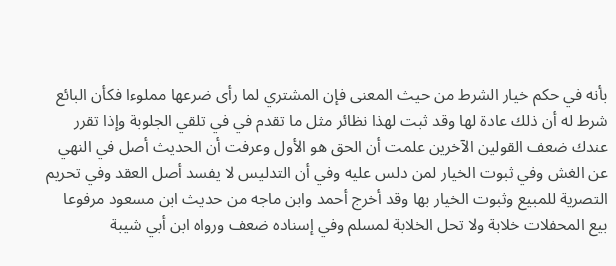بأنه في حكم خيار الشرط من حيث المعنى فإن المشتري لما رأى ضرعها مملوءا فكأن البائع شرط له أن ذلك عادة لها وقد ثبت لهذا نظائر مثل ما تقدم في في تلقي الجلوبة وإذا تقرر عندك ضعف القولين الآخرين علمت أن الحق هو الأول وعرفت أن الحديث أصل في النهي عن الغش وفي ثبوت الخيار لمن دلس عليه وفي أن التدليس لا يفسد أصل العقد وفي تحريم التصرية للمبيع وثبوت الخيار بها وقد أخرج أحمد وابن ماجه من حديث ابن مسعود مرفوعا بيع المحفلات خلابة ولا تحل الخلابة لمسلم وفي إسناده ضعف ورواه ابن أبي شيبة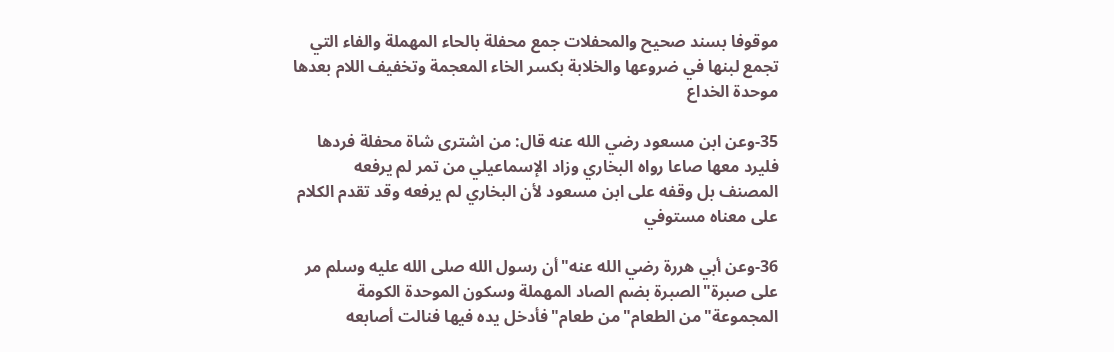موقوفا بسند صحيح والمحفلات جمع محفلة بالحاء المهملة والفاء التي تجمع لبنها في ضروعها والخلابة بكسر الخاء المعجمة وتخفيف اللام بعدها موحدة الخداع

35-وعن ابن مسعود رضي الله عنه قال: من اشترى شاة محفلة فردها فليرد معها صاعا رواه البخاري وزاد الإسماعيلي من تمر لم يرفعه المصنف بل وقفه على ابن مسعود لأن البخاري لم يرفعه وقد تقدم الكلام على معناه مستوفي

36-وعن أبي هررة رضي الله عنه"أن رسول الله صلى الله عليه وسلم مر على صبرة"الصبرة بضم الصاد المهملة وسكون الموحدة الكومة المجموعة"من الطعام"من طعام"فأدخل يده فيها فنالت أصابعه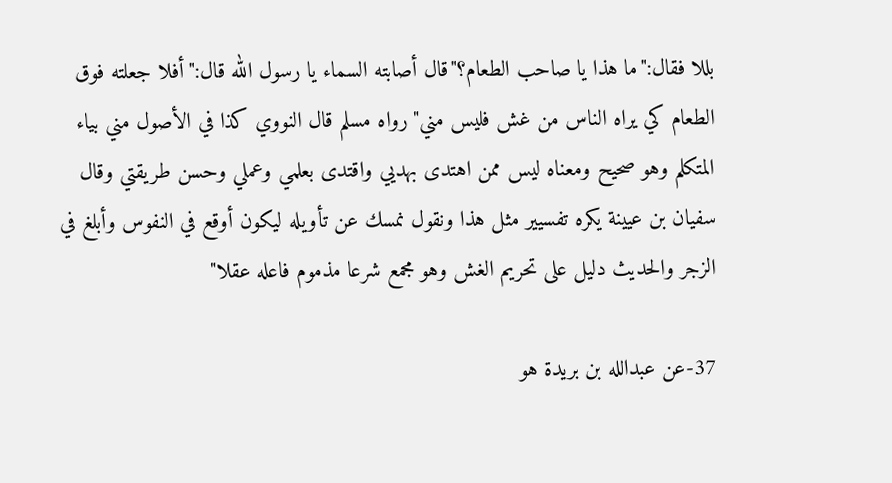بللا فقال:"ما هذا يا صاحب الطعام؟"قال أصابته السماء يا رسول الله قال:"أفلا جعلته فوق الطعام كي يراه الناس من غش فليس مني"رواه مسلم قال النووي كذا في الأصول مني بياء المتكلم وهو صحيح ومعناه ليس ممن اهتدى بهديي واقتدى بعلمي وعملي وحسن طريقتي وقال سفيان بن عيينة يكره تفسيير مثل هذا ونقول نمسك عن تأويله ليكون أوقع في النفوس وأبلغ في الزجر والحديث دليل على تحريم الغش وهو مجمع شرعا مذموم فاعله عقلا"

37-عن عبدالله بن بريدة هو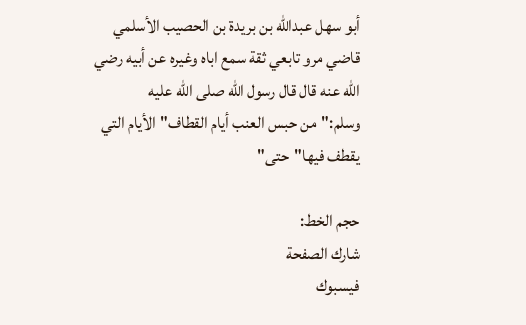أبو سهل عبدالله بن بريدة بن الحصيب الأسلمي قاضي مرو تابعي ثقة سمع اباه وغيره عن أبيه رضي الله عنه قال قال رسول الله صلى الله عليه وسلم:"من حبس العنب أيام القطاف"الأيام التي يقطف فيها"حتى"

حجم الخط:
شارك الصفحة
فيسبوك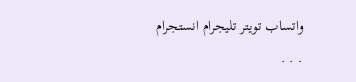واتساب تويتر تليجرام انستجرام
. . .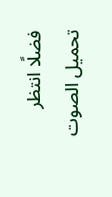فضلًا انتظر تحميل الصوت